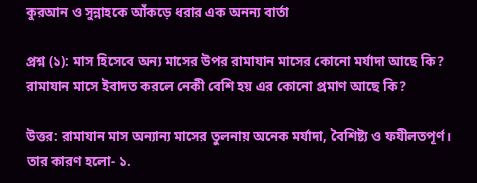কুরআন ও সুন্নাহকে আঁকড়ে ধরার এক অনন্য বার্তা

প্রশ্ন (১): মাস হিসেবে অন্য মাসের উপর রামাযান মাসের কোনো মর্যাদা আছে কি? রামাযান মাসে ইবাদত করলে নেকী বেশি হয় এর কোনো প্রমাণ আছে কি?

উত্তর: রামাযান মাস অন্যান্য মাসের তুলনায় অনেক মর্যাদা, বৈশিষ্ট্য ও ফযীলতপূর্ণ। তার কারণ হলো- ১.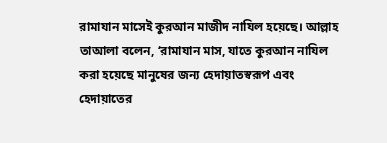রামাযান মাসেই কুরআন মাজীদ নাযিল হয়েছে। আল্লাহ তাআলা বলেন, ‘রামাযান মাস, যাতে কুরআন নাযিল করা হয়েছে মানুষের জন্য হেদায়াতস্বরূপ এবং হেদায়াতের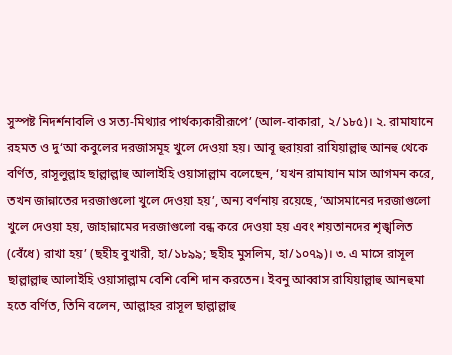সুস্পষ্ট নিদর্শনাবলি ও সত্য-মিথ্যার পার্থক্যকারীরূপে’ (আল-বাকারা, ২/১৮৫)। ২. রামাযানে রহমত ও দু‘আ কবুলের দরজাসমূহ খুলে দেওয়া হয়। আবূ হুরায়রা রাযিয়াল্লাহু আনহু থেকে বর্ণিত, রাসূলুল্লাহ ছাল্লাল্লাহু আলাইহি ওয়াসাল্লাম বলেছেন, ‘যখন রামাযান মাস আগমন করে, তখন জান্নাতের দরজাগুলো খুলে দেওয়া হয়’, অন্য বর্ণনায় রয়েছে, ‘আসমানের দরজাগুলো খুলে দেওয়া হয়, জাহান্নামের দরজাগুলো বন্ধ করে দেওয়া হয় এবং শয়তানদের শৃঙ্খলিত (বেঁধে) রাখা হয়’ (ছহীহ বুখারী, হা/১৮৯৯; ছহীহ মুসলিম, হা/১০৭৯)। ৩. এ মাসে রাসূল ছাল্লাল্লাহু আলাইহি ওয়াসাল্লাম বেশি বেশি দান করতেন। ইবনু আব্বাস রাযিয়াল্লাহু আনহুমা হতে বর্ণিত, তিনি বলেন, আল্লাহর রাসূল ছাল্লাল্লাহু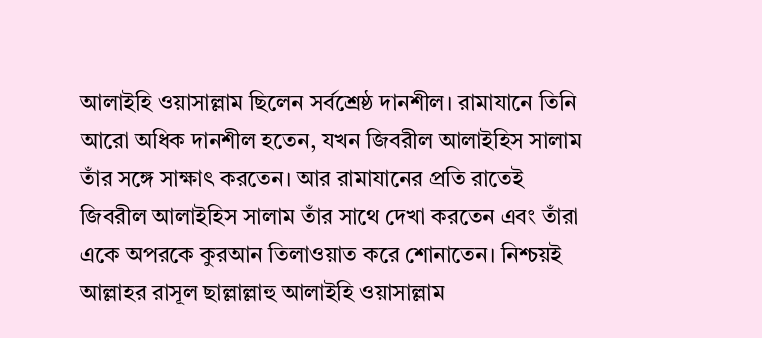আলাইহি ওয়াসাল্লাম ছিলেন সর্বশ্রেষ্ঠ দানশীল। রামাযানে তিনি আরো অধিক দানশীল হতেন, যখন জিবরীল আলাইহিস সালাম তাঁর সঙ্গে সাক্ষাৎ করতেন। আর রামাযানের প্রতি রাতেই জিবরীল আলাইহিস সালাম তাঁর সাথে দেখা করতেন এবং তাঁরা একে অপরকে কুরআন তিলাওয়াত করে শোনাতেন। নিশ্চয়ই আল্লাহর রাসূল ছাল্লাল্লাহু আলাইহি ওয়াসাল্লাম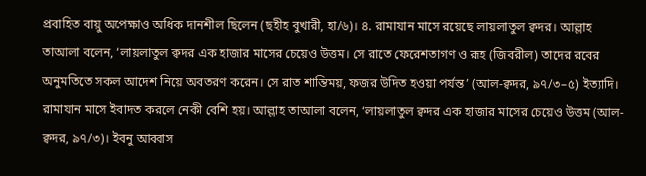প্রবাহিত বায়ু অপেক্ষাও অধিক দানশীল ছিলেন (ছহীহ বুখারী, হা/৬)। ৪. রামাযান মাসে রয়েছে লায়লাতুল ক্বদর। আল্লাহ তাআলা বলেন, ‘লায়লাতুল ক্বদর এক হাজার মাসের চেয়েও উত্তম। সে রাতে ফেরেশতাগণ ও রূহ (জিবরীল) তাদের রবের অনুমতিতে সকল আদেশ নিয়ে অবতরণ করেন। সে রাত শান্তিময়, ফজর উদিত হওয়া পর্যন্ত’ (আল-ক্বদর, ৯৭/৩–৫) ইত্যাদি। রামাযান মাসে ইবাদত করলে নেকী বেশি হয়। আল্লাহ তাআলা বলেন, ‘লায়লাতুল ক্বদর এক হাজার মাসের চেয়েও উত্তম (আল-ক্বদর, ৯৭/৩)। ইবনু আব্বাস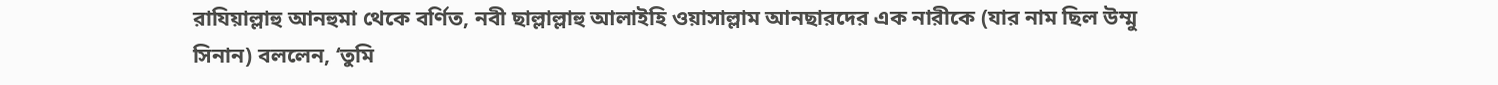রাযিয়াল্লাহু আনহুমা থেকে বর্ণিত, নবী ছাল্লাল্লাহু আলাইহি ওয়াসাল্লাম আনছারদের এক নারীকে (যার নাম ছিল উম্মু সিনান) বললেন, ‘তুমি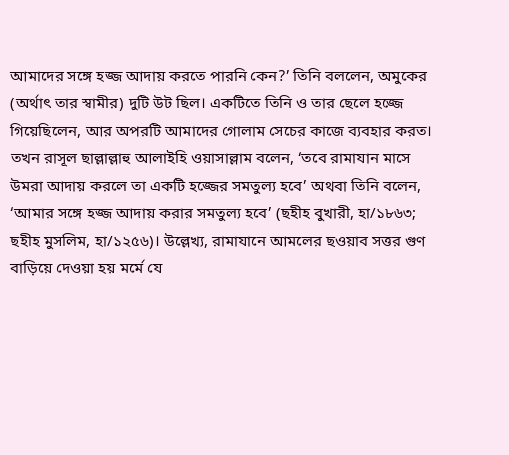আমাদের সঙ্গে হজ্জ আদায় করতে পারনি কেন?’ তিনি বললেন, অমুকের (অর্থাৎ তার স্বামীর) দুটি উট ছিল। একটিতে তিনি ও তার ছেলে হজ্জে গিয়েছিলেন, আর অপরটি আমাদের গোলাম সেচের কাজে ব্যবহার করত। তখন রাসূল ছাল্লাল্লাহু আলাইহি ওয়াসাল্লাম বলেন, ‘তবে রামাযান মাসে উমরা আদায় করলে তা একটি হজ্জের সমতুল্য হবে’ অথবা তিনি বলেন, ‘আমার সঙ্গে হজ্জ আদায় করার সমতুল্য হবে’ (ছহীহ বুখারী, হা/১৮৬৩; ছহীহ মুসলিম, হা/১২৫৬)। উল্লেখ্য, রামাযানে আমলের ছওয়াব সত্তর গুণ বাড়িয়ে দেওয়া হয় মর্মে যে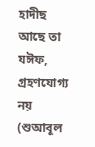হাদীছ আছে তা যঈফ, গ্রহণযোগ্য নয় (শুআবূল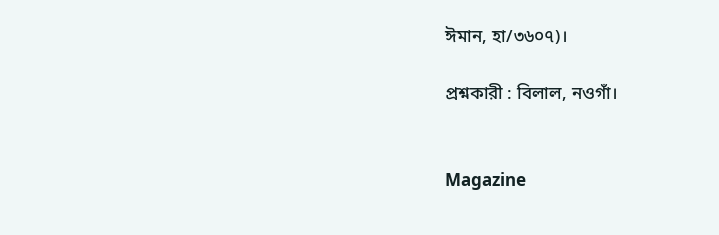ঈমান, হা/৩৬০৭)।

প্রশ্নকারী : বিলাল, নওগাঁ।


Magazine